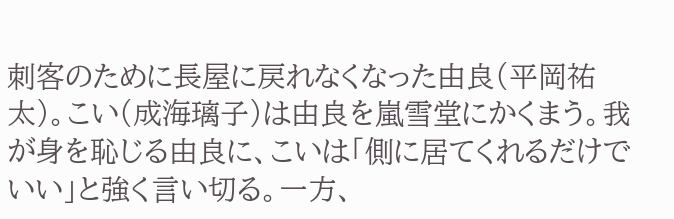刺客のために長屋に戻れなくなった由良(平岡祐太)。こい(成海璃子)は由良を嵐雪堂にかくまう。我が身を恥じる由良に、こいは「側に居てくれるだけでいい」と強く言い切る。一方、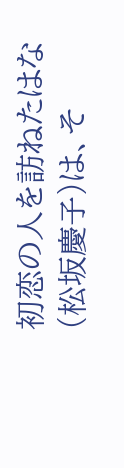初恋の人を訪ねたはな(松坂慶子)は、そ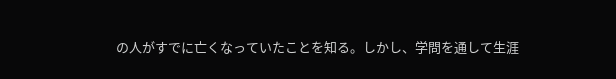の人がすでに亡くなっていたことを知る。しかし、学問を通して生涯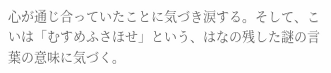心が通じ合っていたことに気づき涙する。そして、こいは「むすめふさほせ」という、はなの残した謎の言葉の意味に気づく。